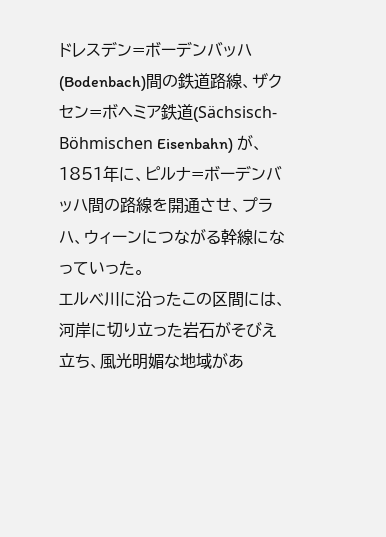ドレスデン=ボーデンバッハ(Bodenbach)間の鉄道路線、ザクセン=ボヘミア鉄道(Sächsisch-Böhmischen Eisenbahn) が、1851年に、ピルナ=ボーデンバッハ間の路線を開通させ、プラハ、ウィーンにつながる幹線になっていった。
エルベ川に沿ったこの区間には、河岸に切り立った岩石がそびえ立ち、風光明媚な地域があ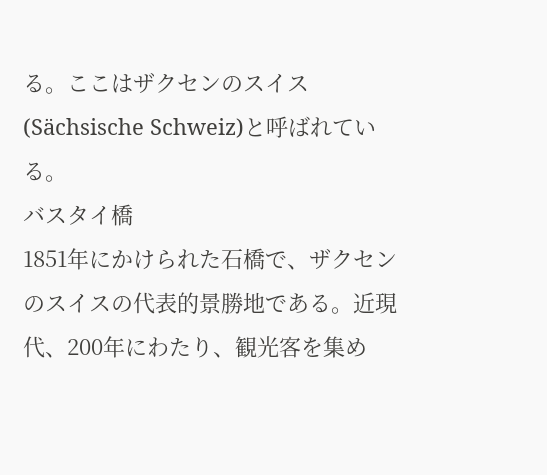る。ここはザクセンのスイス(Sächsische Schweiz)と呼ばれている。
バスタイ橋
1851年にかけられた石橋で、ザクセンのスイスの代表的景勝地である。近現代、200年にわたり、観光客を集め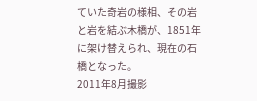ていた奇岩の様相、その岩と岩を結ぶ木橋が、1851年に架け替えられ、現在の石橋となった。
2011年8月撮影